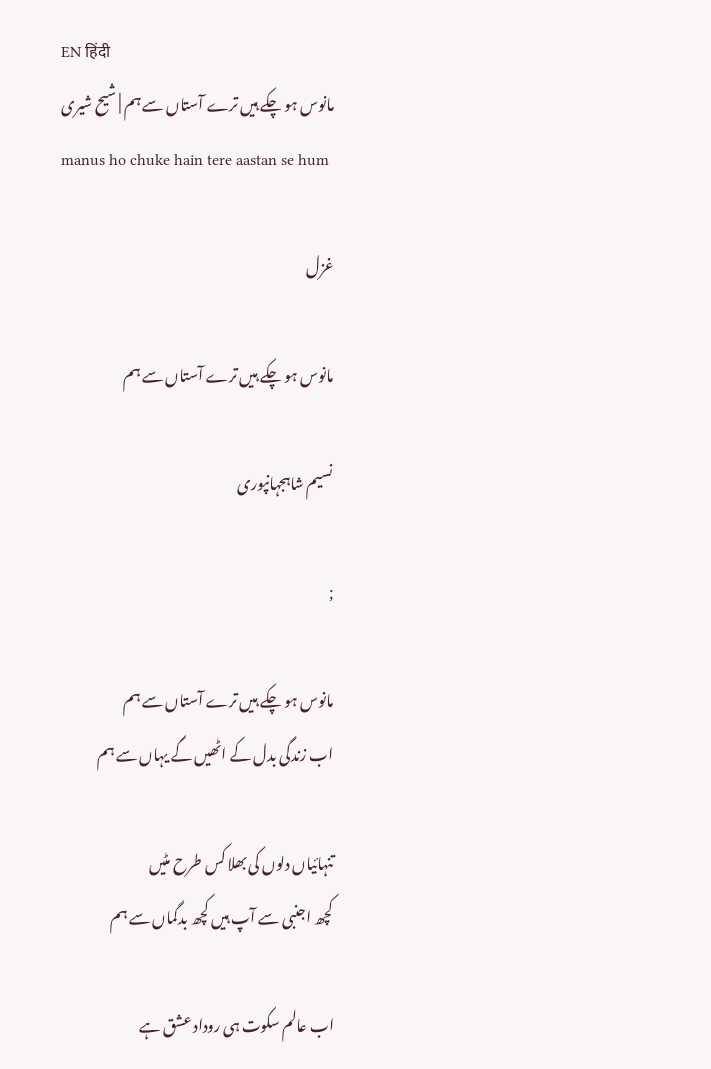EN हिंदी
مانوس ہو چکے ہیں ترے آستاں سے ہم | شیح شیری
manus ho chuke hain tere aastan se hum

غزل

مانوس ہو چکے ہیں ترے آستاں سے ہم

نسیم شاہجہانپوری

;

مانوس ہو چکے ہیں ترے آستاں سے ہم
اب زندگی بدل کے اٹھیں گے یہاں سے ہم

تنہائیاں دلوں کی بھلا کس طرح مٹیں
کچھ اجنبی سے آپ ہیں کچھ بدگماں سے ہم

اب عالم سکوت ہی روداد عشق ہے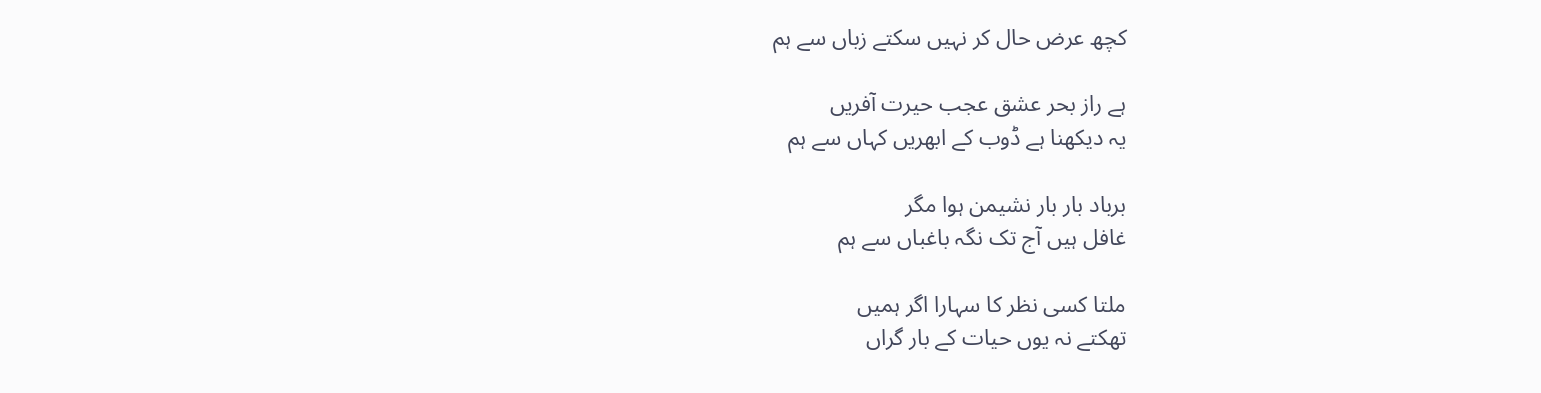کچھ عرض حال کر نہیں سکتے زباں سے ہم

ہے راز بحر عشق عجب حیرت آفریں
یہ دیکھنا ہے ڈوب کے ابھریں کہاں سے ہم

برباد بار بار نشیمن ہوا مگر
غافل ہیں آج تک نگہ باغباں سے ہم

ملتا کسی نظر کا سہارا اگر ہمیں
تھکتے نہ یوں حیات کے بار گراں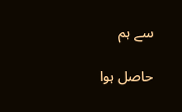سے ہم

حاصل ہوا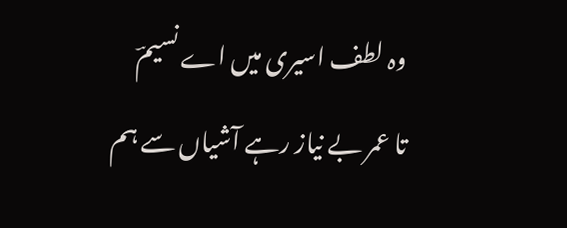وہ لطف اسیری میں اے نسیمؔ
تا عمر بے نیاز رہے آشیاں سے ہم